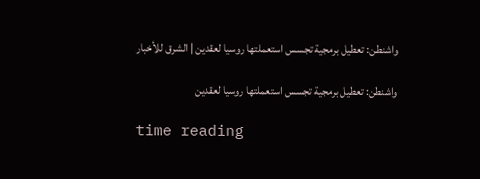واشنطن: تعطيل برمجية تجسس استعملتها روسيا لعقدين | الشرق للأخبار

واشنطن: تعطيل برمجية تجسس استعملتها روسيا لعقدين

time reading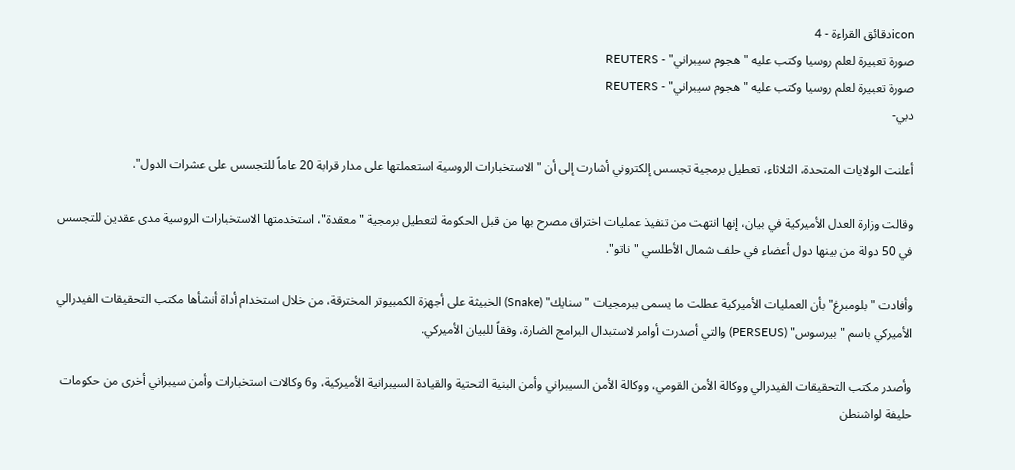iconدقائق القراءة - 4
صورة تعبيرة لعلم روسيا وكتب عليه "هجوم سيبراني" - REUTERS
صورة تعبيرة لعلم روسيا وكتب عليه "هجوم سيبراني" - REUTERS
دبي-

أعلنت الولايات المتحدة، الثلاثاء، تعطيل برمجية تجسس إلكتروني أشارت إلى أن "الاستخبارات الروسية استعملتها على مدار قرابة 20 عاماً للتجسس على عشرات الدول".

وقالت وزارة العدل الأميركية في بيان، إنها انتهت من تنفيذ عمليات اختراق مصرح بها من قبل الحكومة لتعطيل برمجية "معقدة"، استخدمتها الاستخبارات الروسية مدى عقدين للتجسس في 50 دولة من بينها دول أعضاء في حلف شمال الأطلسي "ناتو".

وأفادت "بلومبرغ" بأن العمليات الأميركية عطلت ما يسمى ببرمجيات "سنايك" (Snake) الخبيثة على أجهزة الكمبيوتر المخترقة، من خلال استخدام أداة أنشأها مكتب التحقيقات الفيدرالي الأميركي باسم "بيرسوس" (PERSEUS) والتي أصدرت أوامر لاستبدال البرامج الضارة، وفقاً للبيان الأميركي.

وأصدر مكتب التحقيقات الفيدرالي ووكالة الأمن القومي، ووكالة الأمن السيبراني وأمن البنية التحتية والقيادة السيبرانية الأميركية، و6 وكالات استخبارات وأمن سيبراني أخرى من حكومات حليفة لواشنطن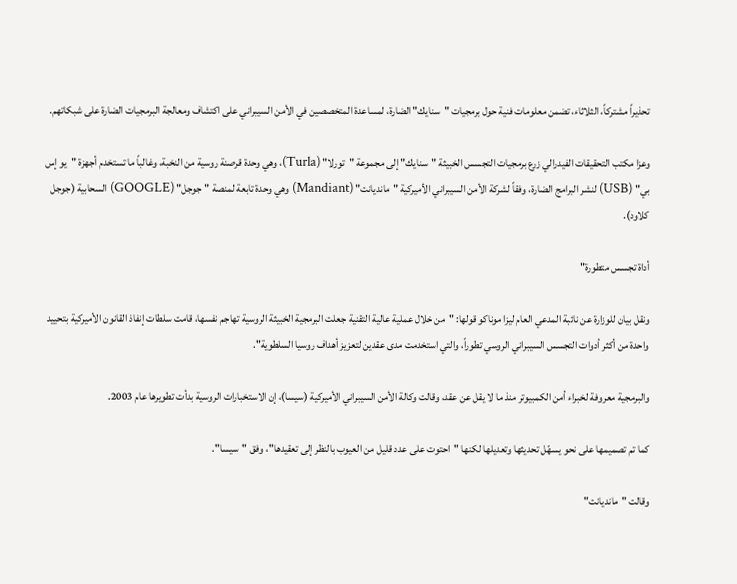تحذيراً مشتركاً، الثلاثاء، تضمن معلومات فنية حول برمجيات "سنايك" الضارة، لمساعدة المتخصصين في الأمن السيبراني على اكتشاف ومعالجة البرمجيات الضارة على شبكاتهم.

وعزا مكتب التحقيقات الفيدرالي زرع برمجيات التجسس الخبيثة "سنايك" إلى مجموعة "تورلا" (Turla)، وهي وحدة قرصنة روسية من النخبة، وغالباً ما تستخدم أجهزة "يو إس بي" (USB) لنشر البرامج الضارة، وفقاً لشركة الأمن السيبراني الأميركية "مانديانت" (Mandiant) وهي وحدة تابعة لمنصة "جوجل" (GOOGLE) السحابية (جوجل كلاود).

أداة تجسس متطورة"

ونقل بيان للوزارة عن نائبة المدعي العام ليزا موناكو قولها: "من خلال عملية عالية التقنية جعلت البرمجية الخبيثة الروسية تهاجم نفسها، قامت سلطات إنفاذ القانون الأميركية بتحييد واحدة من أكثر أدوات التجسس السيبراني الروسي تطوراً، والتي استخدمت مدى عقدين لتعزيز أهداف روسيا السلطوية".

والبرمجية معروفة لخبراء أمن الكمبيوتر منذ ما لا يقل عن عقد، وقالت وكالة الأمن السيبراني الأميركية (سيسا)، إن الاستخبارات الروسية بدأت تطويرها عام 2003.

كما تم تصميمها على نحو يسهّل تحديثها وتعديلها لكنها "احتوت على عدد قليل من العيوب بالنظر إلى تعقيدها"، وفق "سيسا".

وقالت "مانديانت"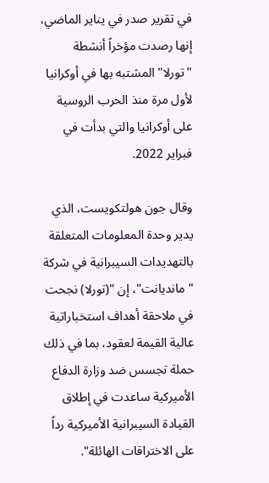في تقرير صدر في يناير الماضي، إنها رصدت مؤخراً أنشطة "تورلا" المشتبه بها في أوكرانيا لأول مرة منذ الحرب الروسية على أوكرانيا والتي بدأت في فبراير 2022.

وقال جون هولتكويست، الذي يدير وحدة المعلومات المتعلقة بالتهديدات السيبرانية في شركة "مانديانت"، إن "(تورلا) نجحت في ملاحقة أهداف استخباراتية عالية القيمة لعقود، بما في ذلك حملة تجسس ضد وزارة الدفاع الأميركية ساعدت في إطلاق القيادة السيبرانية الأميركية رداً على الاختراقات الهائلة".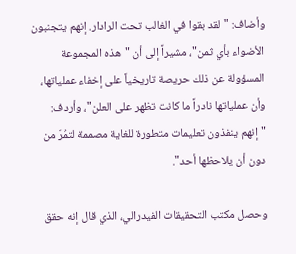وأضاف: "لقد بقوا في الغالب تحت الرادار. إنهم يتجنبون الأضواء بأي ثمن"، مشيراً إلى أن "هذه المجموعة المسؤولة عن ذلك حريصة تاريخياً على إخفاء عملياتها، وأن عملياتها نادراً ما كانت تظهر على العلن"، وأردف: "إنهم ينفذون تعليمات متطورة للغاية مصممة لتمُرّ من دون أن يلاحظها أحد".

وحصل مكتب التحقيقات الفيدرالي، الذي قال إنه حقق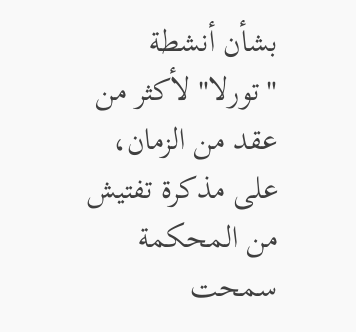بشأن أنشطة "تورلا" لأكثر من عقد من الزمان، على مذكرة تفتيش من المحكمة سمحت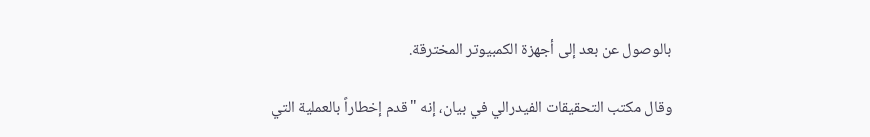بالوصول عن بعد إلى أجهزة الكمبيوتر المخترقة.

وقال مكتب التحقيقات الفيدرالي في بيان، إنه "قدم إخطاراً بالعملية التي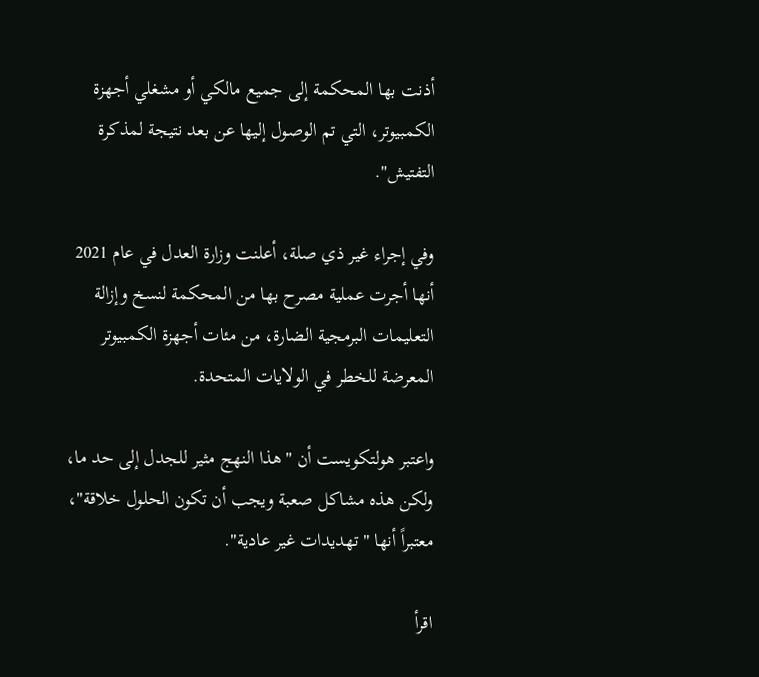أذنت بها المحكمة إلى جميع مالكي أو مشغلي أجهزة الكمبيوتر، التي تم الوصول إليها عن بعد نتيجة لمذكرة التفتيش".

وفي إجراء غير ذي صلة، أعلنت وزارة العدل في عام 2021 أنها أجرت عملية مصرح بها من المحكمة لنسخ وإزالة التعليمات البرمجية الضارة، من مئات أجهزة الكمبيوتر المعرضة للخطر في الولايات المتحدة.

واعتبر هولتكويست أن "هذا النهج مثير للجدل إلى حد ما، ولكن هذه مشاكل صعبة ويجب أن تكون الحلول خلاقة"، معتبراً أنها "تهديدات غير عادية".

اقرأ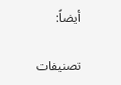أيضاً:

تصنيفات